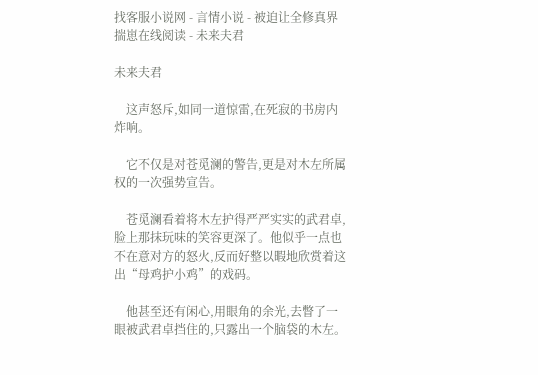找客服小说网 - 言情小说 - 被迫让全修真界揣崽在线阅读 - 未来夫君

未来夫君

    这声怒斥,如同一道惊雷,在死寂的书房内炸响。

    它不仅是对苍觅澜的警告,更是对木左所属权的一次强势宣告。

    苍觅澜看着将木左护得严严实实的武君卓,脸上那抹玩味的笑容更深了。他似乎一点也不在意对方的怒火,反而好整以暇地欣赏着这出“母鸡护小鸡”的戏码。

    他甚至还有闲心,用眼角的余光,去瞥了一眼被武君卓挡住的,只露出一个脑袋的木左。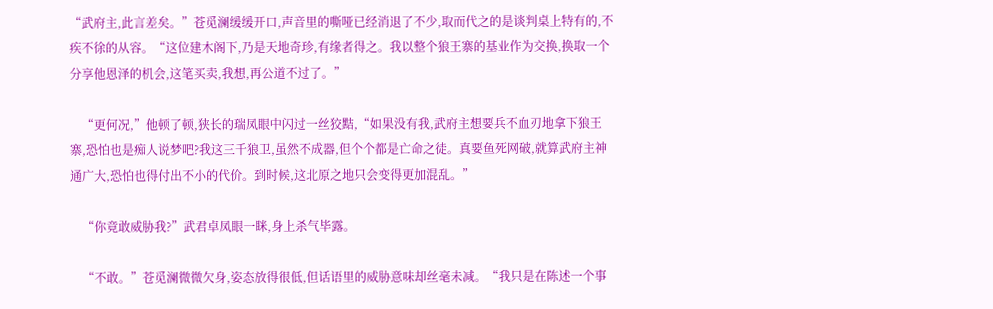“武府主,此言差矣。”苍觅澜缓缓开口,声音里的嘶哑已经消退了不少,取而代之的是谈判桌上特有的,不疾不徐的从容。“这位建木阁下,乃是天地奇珍,有缘者得之。我以整个狼王寨的基业作为交换,换取一个分享他恩泽的机会,这笔买卖,我想,再公道不过了。”

    “更何况,”他顿了顿,狭长的瑞凤眼中闪过一丝狡黠,“如果没有我,武府主想要兵不血刃地拿下狼王寨,恐怕也是痴人说梦吧?我这三千狼卫,虽然不成器,但个个都是亡命之徒。真要鱼死网破,就算武府主神通广大,恐怕也得付出不小的代价。到时候,这北原之地只会变得更加混乱。”

    “你竟敢威胁我?”武君卓凤眼一眯,身上杀气毕露。

    “不敢。”苍觅澜微微欠身,姿态放得很低,但话语里的威胁意味却丝毫未减。“我只是在陈述一个事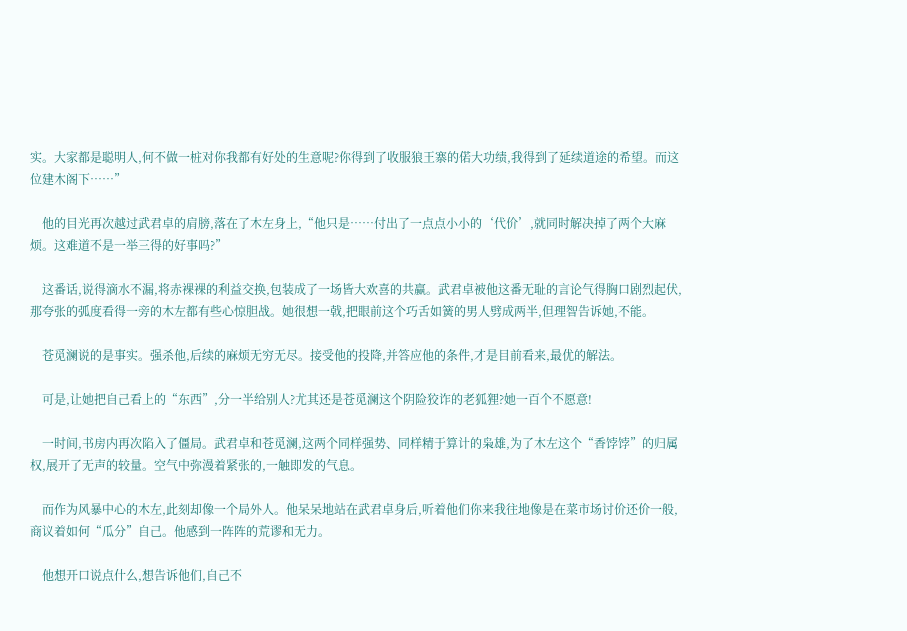实。大家都是聪明人,何不做一桩对你我都有好处的生意呢?你得到了收服狼王寨的偌大功绩,我得到了延续道途的希望。而这位建木阁下……”

    他的目光再次越过武君卓的肩膀,落在了木左身上,“他只是……付出了一点点小小的‘代价’,就同时解决掉了两个大麻烦。这难道不是一举三得的好事吗?”

    这番话,说得滴水不漏,将赤裸裸的利益交换,包装成了一场皆大欢喜的共赢。武君卓被他这番无耻的言论气得胸口剧烈起伏,那夸张的弧度看得一旁的木左都有些心惊胆战。她很想一戟,把眼前这个巧舌如簧的男人劈成两半,但理智告诉她,不能。

    苍觅澜说的是事实。强杀他,后续的麻烦无穷无尽。接受他的投降,并答应他的条件,才是目前看来,最优的解法。

    可是,让她把自己看上的“东西”,分一半给别人?尤其还是苍觅澜这个阴险狡诈的老狐狸?她一百个不愿意!

    一时间,书房内再次陷入了僵局。武君卓和苍觅澜,这两个同样强势、同样精于算计的枭雄,为了木左这个“香饽饽”的归属权,展开了无声的较量。空气中弥漫着紧张的,一触即发的气息。

    而作为风暴中心的木左,此刻却像一个局外人。他呆呆地站在武君卓身后,听着他们你来我往地像是在菜市场讨价还价一般,商议着如何“瓜分”自己。他感到一阵阵的荒谬和无力。

    他想开口说点什么,想告诉他们,自己不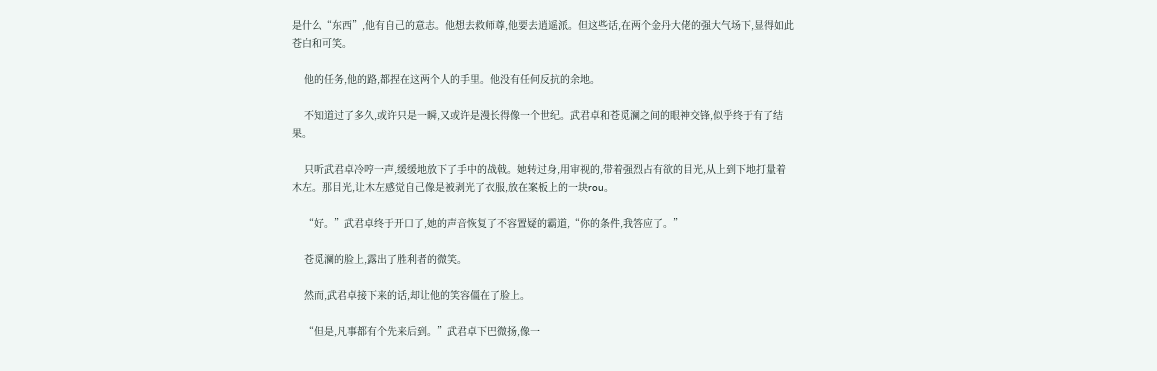是什么“东西”,他有自己的意志。他想去救师尊,他要去逍遥派。但这些话,在两个金丹大佬的强大气场下,显得如此苍白和可笑。

    他的任务,他的路,都捏在这两个人的手里。他没有任何反抗的余地。

    不知道过了多久,或许只是一瞬,又或许是漫长得像一个世纪。武君卓和苍觅澜之间的眼神交锋,似乎终于有了结果。

    只听武君卓冷哼一声,缓缓地放下了手中的战戟。她转过身,用审视的,带着强烈占有欲的目光,从上到下地打量着木左。那目光,让木左感觉自己像是被剥光了衣服,放在案板上的一块rou。

    “好。”武君卓终于开口了,她的声音恢复了不容置疑的霸道,“你的条件,我答应了。”

    苍觅澜的脸上,露出了胜利者的微笑。

    然而,武君卓接下来的话,却让他的笑容僵在了脸上。

    “但是,凡事都有个先来后到。”武君卓下巴微扬,像一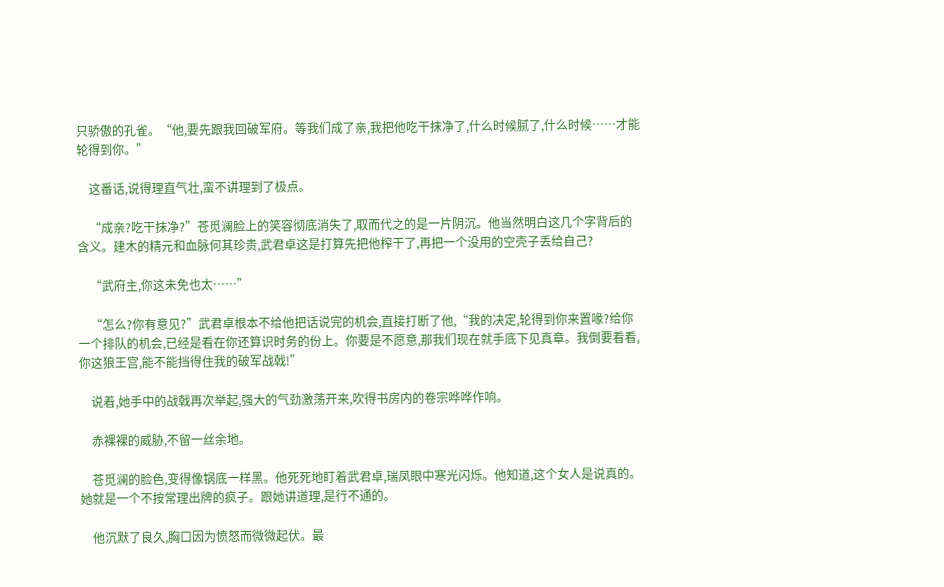只骄傲的孔雀。“他,要先跟我回破军府。等我们成了亲,我把他吃干抹净了,什么时候腻了,什么时候……才能轮得到你。”

    这番话,说得理直气壮,蛮不讲理到了极点。

    “成亲?吃干抹净?”苍觅澜脸上的笑容彻底消失了,取而代之的是一片阴沉。他当然明白这几个字背后的含义。建木的精元和血脉何其珍贵,武君卓这是打算先把他榨干了,再把一个没用的空壳子丢给自己?

    “武府主,你这未免也太……”

    “怎么?你有意见?”武君卓根本不给他把话说完的机会,直接打断了他,“我的决定,轮得到你来置喙?给你一个排队的机会,已经是看在你还算识时务的份上。你要是不愿意,那我们现在就手底下见真章。我倒要看看,你这狼王宫,能不能挡得住我的破军战戟!”

    说着,她手中的战戟再次举起,强大的气劲激荡开来,吹得书房内的卷宗哗哗作响。

    赤裸裸的威胁,不留一丝余地。

    苍觅澜的脸色,变得像锅底一样黑。他死死地盯着武君卓,瑞凤眼中寒光闪烁。他知道,这个女人是说真的。她就是一个不按常理出牌的疯子。跟她讲道理,是行不通的。

    他沉默了良久,胸口因为愤怒而微微起伏。最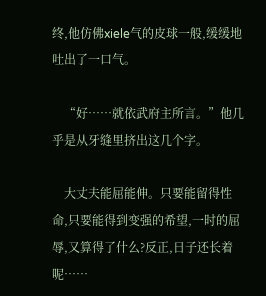终,他仿佛xiele气的皮球一般,缓缓地吐出了一口气。

    “好……就依武府主所言。”他几乎是从牙缝里挤出这几个字。

    大丈夫能屈能伸。只要能留得性命,只要能得到变强的希望,一时的屈辱,又算得了什么?反正,日子还长着呢……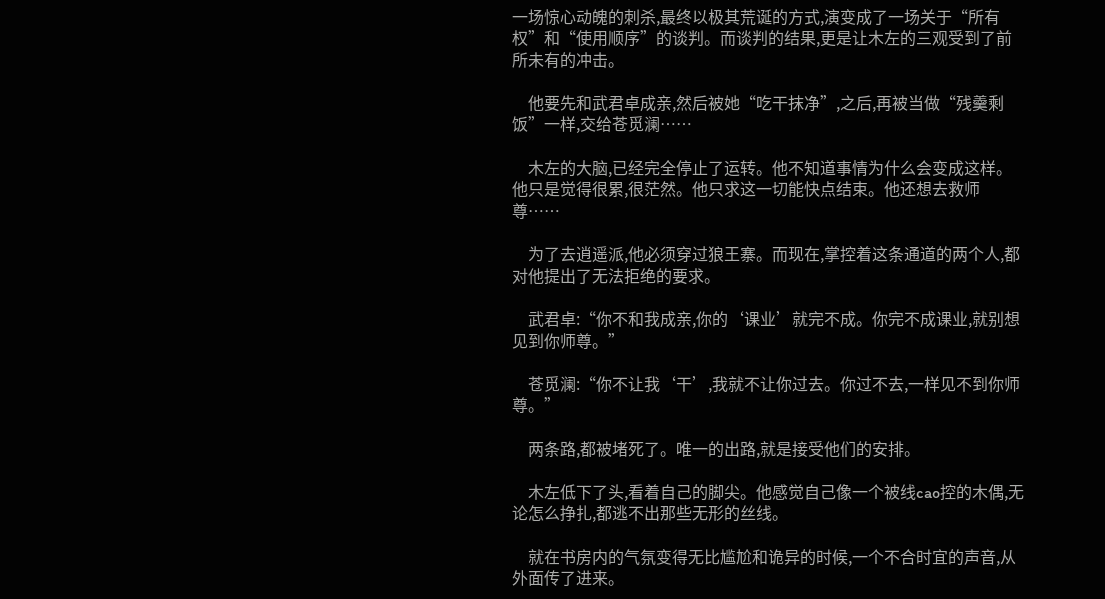一场惊心动魄的刺杀,最终以极其荒诞的方式,演变成了一场关于“所有权”和“使用顺序”的谈判。而谈判的结果,更是让木左的三观受到了前所未有的冲击。

    他要先和武君卓成亲,然后被她“吃干抹净”,之后,再被当做“残羹剩饭”一样,交给苍觅澜……

    木左的大脑,已经完全停止了运转。他不知道事情为什么会变成这样。他只是觉得很累,很茫然。他只求这一切能快点结束。他还想去救师尊……

    为了去逍遥派,他必须穿过狼王寨。而现在,掌控着这条通道的两个人,都对他提出了无法拒绝的要求。

    武君卓:“你不和我成亲,你的‘课业’就完不成。你完不成课业,就别想见到你师尊。”

    苍觅澜:“你不让我‘干’,我就不让你过去。你过不去,一样见不到你师尊。”

    两条路,都被堵死了。唯一的出路,就是接受他们的安排。

    木左低下了头,看着自己的脚尖。他感觉自己像一个被线cao控的木偶,无论怎么挣扎,都逃不出那些无形的丝线。

    就在书房内的气氛变得无比尴尬和诡异的时候,一个不合时宜的声音,从外面传了进来。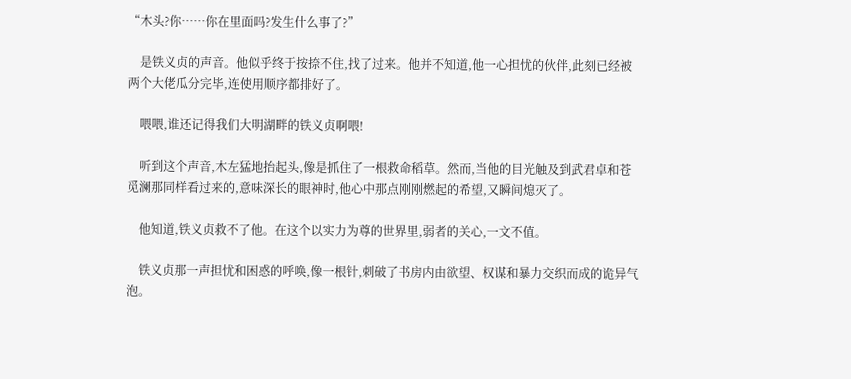“木头?你……你在里面吗?发生什么事了?”

    是铁义贞的声音。他似乎终于按捺不住,找了过来。他并不知道,他一心担忧的伙伴,此刻已经被两个大佬瓜分完毕,连使用顺序都排好了。

    喂喂,谁还记得我们大明湖畔的铁义贞啊喂!

    听到这个声音,木左猛地抬起头,像是抓住了一根救命稻草。然而,当他的目光触及到武君卓和苍觅澜那同样看过来的,意味深长的眼神时,他心中那点刚刚燃起的希望,又瞬间熄灭了。

    他知道,铁义贞救不了他。在这个以实力为尊的世界里,弱者的关心,一文不值。

    铁义贞那一声担忧和困惑的呼唤,像一根针,刺破了书房内由欲望、权谋和暴力交织而成的诡异气泡。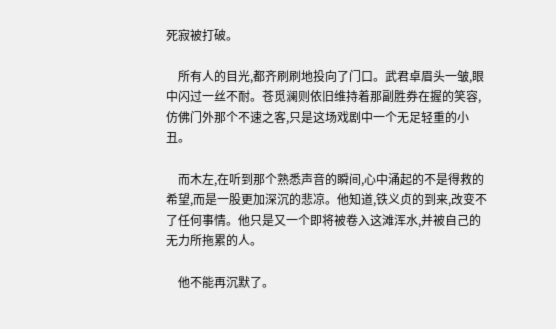死寂被打破。

    所有人的目光,都齐刷刷地投向了门口。武君卓眉头一皱,眼中闪过一丝不耐。苍觅澜则依旧维持着那副胜券在握的笑容,仿佛门外那个不速之客,只是这场戏剧中一个无足轻重的小丑。

    而木左,在听到那个熟悉声音的瞬间,心中涌起的不是得救的希望,而是一股更加深沉的悲凉。他知道,铁义贞的到来,改变不了任何事情。他只是又一个即将被卷入这滩浑水,并被自己的无力所拖累的人。

    他不能再沉默了。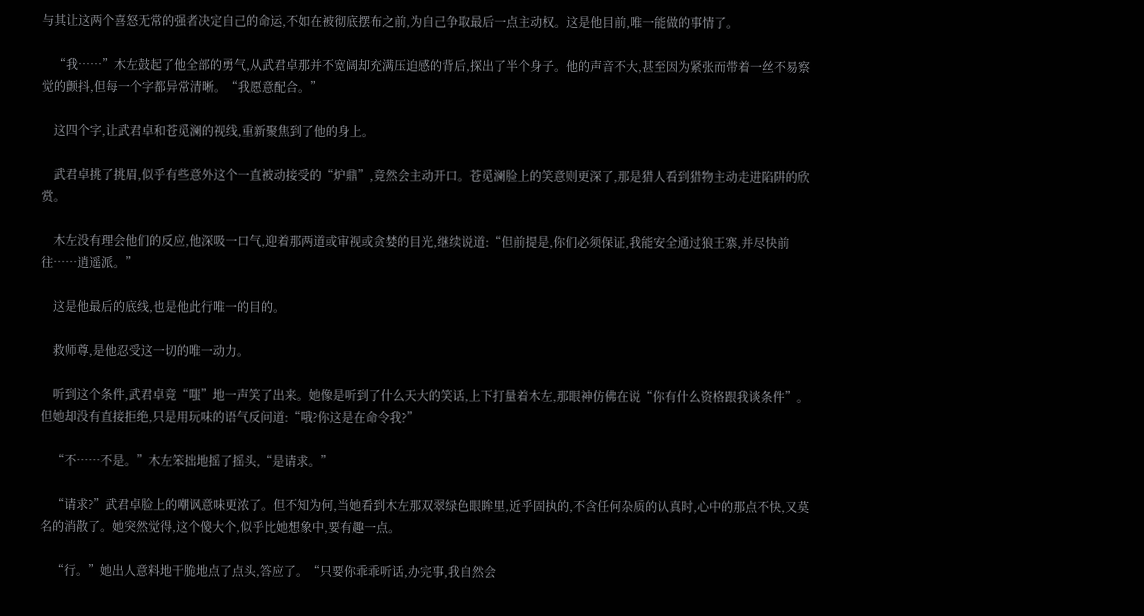与其让这两个喜怒无常的强者决定自己的命运,不如在被彻底摆布之前,为自己争取最后一点主动权。这是他目前,唯一能做的事情了。

    “我……”木左鼓起了他全部的勇气,从武君卓那并不宽阔却充满压迫感的背后,探出了半个身子。他的声音不大,甚至因为紧张而带着一丝不易察觉的颤抖,但每一个字都异常清晰。“我愿意配合。”

    这四个字,让武君卓和苍觅澜的视线,重新聚焦到了他的身上。

    武君卓挑了挑眉,似乎有些意外这个一直被动接受的“炉鼎”,竟然会主动开口。苍觅澜脸上的笑意则更深了,那是猎人看到猎物主动走进陷阱的欣赏。

    木左没有理会他们的反应,他深吸一口气,迎着那两道或审视或贪婪的目光,继续说道:“但前提是,你们必须保证,我能安全通过狼王寨,并尽快前往……逍遥派。”

    这是他最后的底线,也是他此行唯一的目的。

    救师尊,是他忍受这一切的唯一动力。

    听到这个条件,武君卓竟“嗤”地一声笑了出来。她像是听到了什么天大的笑话,上下打量着木左,那眼神仿佛在说“你有什么资格跟我谈条件”。但她却没有直接拒绝,只是用玩味的语气反问道:“哦?你这是在命令我?”

    “不……不是。”木左笨拙地摇了摇头,“是请求。”

    “请求?”武君卓脸上的嘲讽意味更浓了。但不知为何,当她看到木左那双翠绿色眼眸里,近乎固执的,不含任何杂质的认真时,心中的那点不快,又莫名的消散了。她突然觉得,这个傻大个,似乎比她想象中,要有趣一点。

    “行。”她出人意料地干脆地点了点头,答应了。“只要你乖乖听话,办完事,我自然会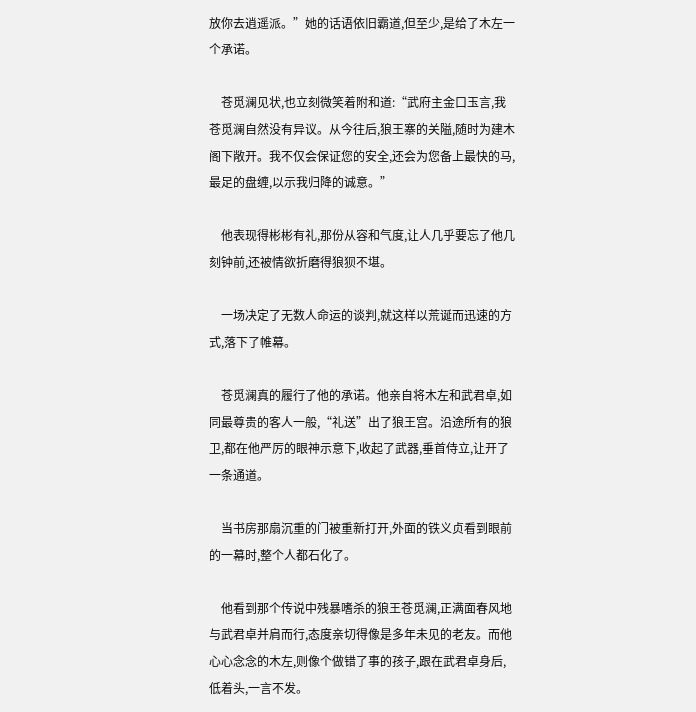放你去逍遥派。”她的话语依旧霸道,但至少,是给了木左一个承诺。

    苍觅澜见状,也立刻微笑着附和道:“武府主金口玉言,我苍觅澜自然没有异议。从今往后,狼王寨的关隘,随时为建木阁下敞开。我不仅会保证您的安全,还会为您备上最快的马,最足的盘缠,以示我归降的诚意。”

    他表现得彬彬有礼,那份从容和气度,让人几乎要忘了他几刻钟前,还被情欲折磨得狼狈不堪。

    一场决定了无数人命运的谈判,就这样以荒诞而迅速的方式,落下了帷幕。

    苍觅澜真的履行了他的承诺。他亲自将木左和武君卓,如同最尊贵的客人一般,“礼送”出了狼王宫。沿途所有的狼卫,都在他严厉的眼神示意下,收起了武器,垂首侍立,让开了一条通道。

    当书房那扇沉重的门被重新打开,外面的铁义贞看到眼前的一幕时,整个人都石化了。

    他看到那个传说中残暴嗜杀的狼王苍觅澜,正满面春风地与武君卓并肩而行,态度亲切得像是多年未见的老友。而他心心念念的木左,则像个做错了事的孩子,跟在武君卓身后,低着头,一言不发。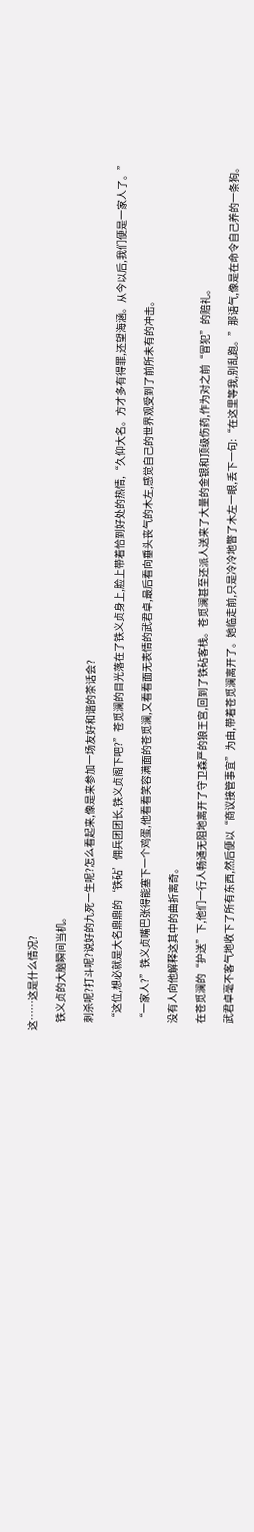这……这是什么情况?

    铁义贞的大脑瞬间当机。

    刺杀呢?打斗呢?说好的九死一生呢?怎么看起来,像是来参加一场友好和谐的茶话会?

    “这位,想必就是大名鼎鼎的‘铁砧’佣兵团团长,铁义贞阁下吧?”苍觅澜的目光落在了铁义贞身上,脸上带着恰到好处的热情,“久仰大名。方才多有得罪,还望海涵。从今以后,我们便是一家人了。”

    “一家人?”铁义贞嘴巴张得能塞下一个鸡蛋,他看看笑容满面的苍觅澜,又看看面无表情的武君卓,最后看向垂头丧气的木左,感觉自己的世界观受到了前所未有的冲击。

    没有人向他解释这其中的曲折离奇。

    在苍觅澜的“护送”下,他们一行人畅通无阻地离开了守卫森严的狼王宫,回到了铁砧客栈。苍觅澜甚至还派人送来了大量的金银和顶级伤药,作为对之前“冒犯”的赔礼。

    武君卓毫不客气地收下了所有东西,然后便以“商议接管事宜”为由,带着苍觅澜离开了。她临走前,只是冷冷地瞥了木左一眼,丢下一句:“在这里等我,别乱跑。”那语气,像是在命令自己养的一条狗。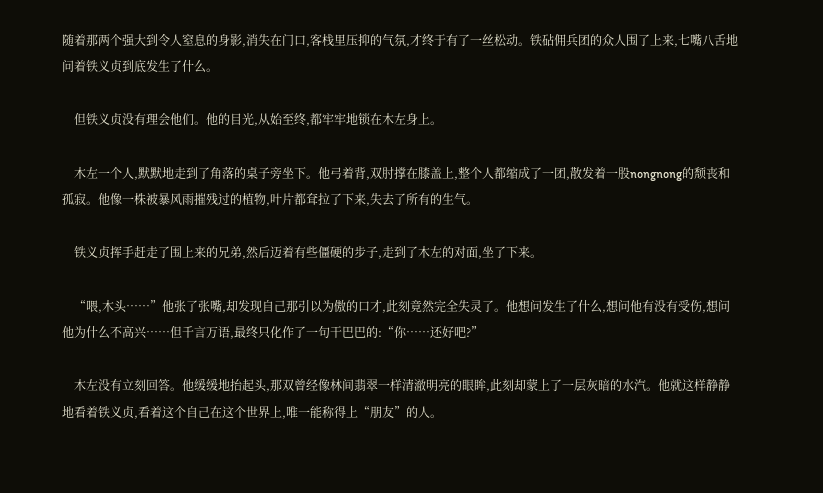随着那两个强大到令人窒息的身影,消失在门口,客栈里压抑的气氛,才终于有了一丝松动。铁砧佣兵团的众人围了上来,七嘴八舌地问着铁义贞到底发生了什么。

    但铁义贞没有理会他们。他的目光,从始至终,都牢牢地锁在木左身上。

    木左一个人,默默地走到了角落的桌子旁坐下。他弓着背,双肘撑在膝盖上,整个人都缩成了一团,散发着一股nongnong的颓丧和孤寂。他像一株被暴风雨摧残过的植物,叶片都耷拉了下来,失去了所有的生气。

    铁义贞挥手赶走了围上来的兄弟,然后迈着有些僵硬的步子,走到了木左的对面,坐了下来。

    “喂,木头……”他张了张嘴,却发现自己那引以为傲的口才,此刻竟然完全失灵了。他想问发生了什么,想问他有没有受伤,想问他为什么不高兴……但千言万语,最终只化作了一句干巴巴的:“你……还好吧?”

    木左没有立刻回答。他缓缓地抬起头,那双曾经像林间翡翠一样清澈明亮的眼眸,此刻却蒙上了一层灰暗的水汽。他就这样静静地看着铁义贞,看着这个自己在这个世界上,唯一能称得上“朋友”的人。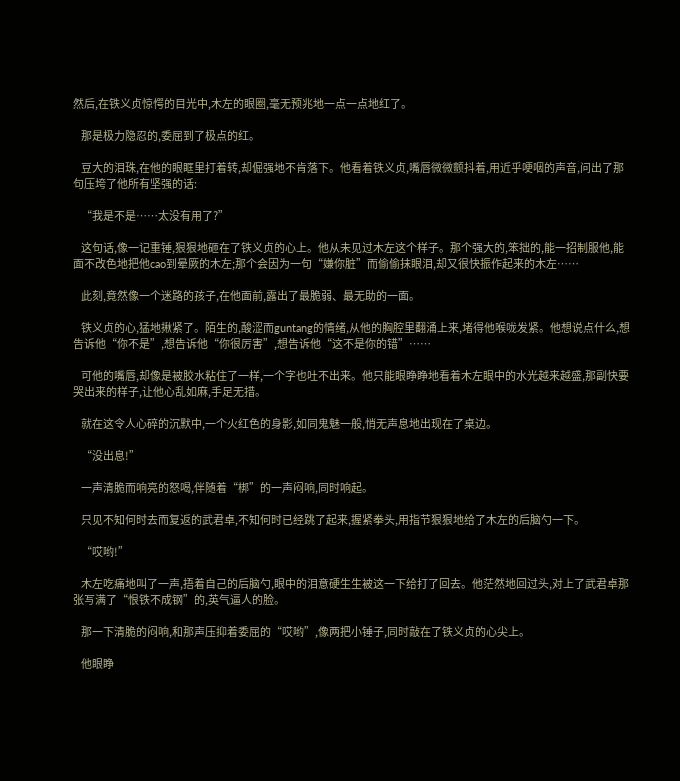然后,在铁义贞惊愕的目光中,木左的眼圈,毫无预兆地一点一点地红了。

    那是极力隐忍的,委屈到了极点的红。

    豆大的泪珠,在他的眼眶里打着转,却倔强地不肯落下。他看着铁义贞,嘴唇微微颤抖着,用近乎哽咽的声音,问出了那句压垮了他所有坚强的话:

    “我是不是……太没有用了?”

    这句话,像一记重锤,狠狠地砸在了铁义贞的心上。他从未见过木左这个样子。那个强大的,笨拙的,能一招制服他,能面不改色地把他cao到晕厥的木左;那个会因为一句“嫌你脏”而偷偷抹眼泪,却又很快振作起来的木左……

    此刻,竟然像一个迷路的孩子,在他面前,露出了最脆弱、最无助的一面。

    铁义贞的心,猛地揪紧了。陌生的,酸涩而guntang的情绪,从他的胸腔里翻涌上来,堵得他喉咙发紧。他想说点什么,想告诉他“你不是”,想告诉他“你很厉害”,想告诉他“这不是你的错”……

    可他的嘴唇,却像是被胶水粘住了一样,一个字也吐不出来。他只能眼睁睁地看着木左眼中的水光越来越盛,那副快要哭出来的样子,让他心乱如麻,手足无措。

    就在这令人心碎的沉默中,一个火红色的身影,如同鬼魅一般,悄无声息地出现在了桌边。

    “没出息!”

    一声清脆而响亮的怒喝,伴随着“梆”的一声闷响,同时响起。

    只见不知何时去而复返的武君卓,不知何时已经跳了起来,握紧拳头,用指节狠狠地给了木左的后脑勺一下。

    “哎哟!”

    木左吃痛地叫了一声,捂着自己的后脑勺,眼中的泪意硬生生被这一下给打了回去。他茫然地回过头,对上了武君卓那张写满了“恨铁不成钢”的,英气逼人的脸。

    那一下清脆的闷响,和那声压抑着委屈的“哎哟”,像两把小锤子,同时敲在了铁义贞的心尖上。

    他眼睁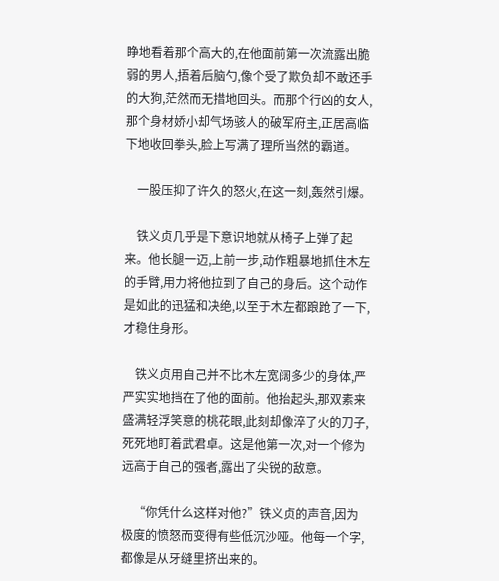睁地看着那个高大的,在他面前第一次流露出脆弱的男人,捂着后脑勺,像个受了欺负却不敢还手的大狗,茫然而无措地回头。而那个行凶的女人,那个身材娇小却气场骇人的破军府主,正居高临下地收回拳头,脸上写满了理所当然的霸道。

    一股压抑了许久的怒火,在这一刻,轰然引爆。

    铁义贞几乎是下意识地就从椅子上弹了起来。他长腿一迈,上前一步,动作粗暴地抓住木左的手臂,用力将他拉到了自己的身后。这个动作是如此的迅猛和决绝,以至于木左都踉跄了一下,才稳住身形。

    铁义贞用自己并不比木左宽阔多少的身体,严严实实地挡在了他的面前。他抬起头,那双素来盛满轻浮笑意的桃花眼,此刻却像淬了火的刀子,死死地盯着武君卓。这是他第一次,对一个修为远高于自己的强者,露出了尖锐的敌意。

    “你凭什么这样对他?”铁义贞的声音,因为极度的愤怒而变得有些低沉沙哑。他每一个字,都像是从牙缝里挤出来的。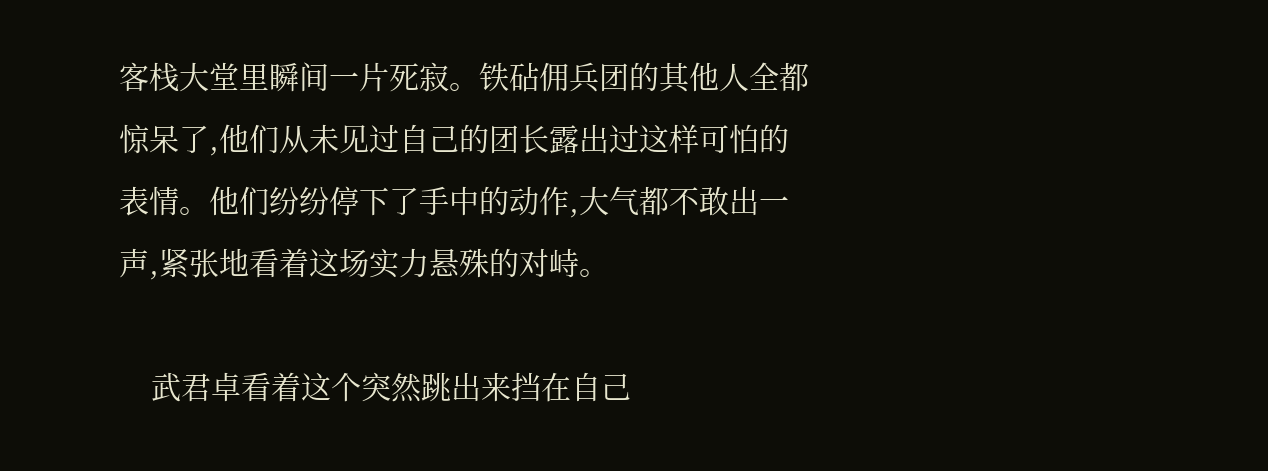客栈大堂里瞬间一片死寂。铁砧佣兵团的其他人全都惊呆了,他们从未见过自己的团长露出过这样可怕的表情。他们纷纷停下了手中的动作,大气都不敢出一声,紧张地看着这场实力悬殊的对峙。

    武君卓看着这个突然跳出来挡在自己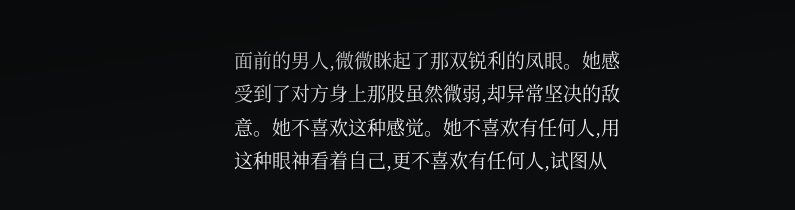面前的男人,微微眯起了那双锐利的凤眼。她感受到了对方身上那股虽然微弱,却异常坚决的敌意。她不喜欢这种感觉。她不喜欢有任何人,用这种眼神看着自己,更不喜欢有任何人,试图从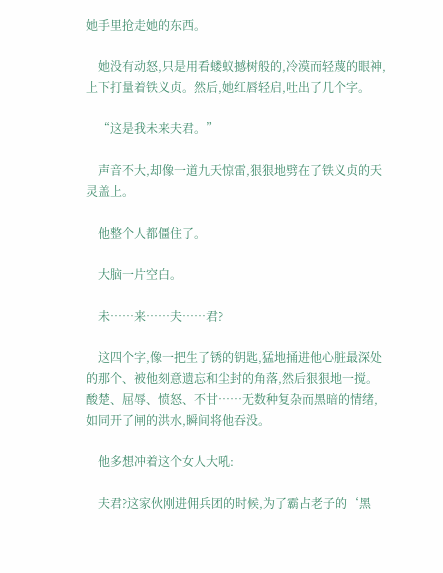她手里抢走她的东西。

    她没有动怒,只是用看蝼蚁撼树般的,冷漠而轻蔑的眼神,上下打量着铁义贞。然后,她红唇轻启,吐出了几个字。

    “这是我未来夫君。”

    声音不大,却像一道九天惊雷,狠狠地劈在了铁义贞的天灵盖上。

    他整个人都僵住了。

    大脑一片空白。

    未……来……夫……君?

    这四个字,像一把生了锈的钥匙,猛地捅进他心脏最深处的那个、被他刻意遗忘和尘封的角落,然后狠狠地一搅。酸楚、屈辱、愤怒、不甘……无数种复杂而黑暗的情绪,如同开了闸的洪水,瞬间将他吞没。

    他多想冲着这个女人大吼:

    夫君?这家伙刚进佣兵团的时候,为了霸占老子的‘黑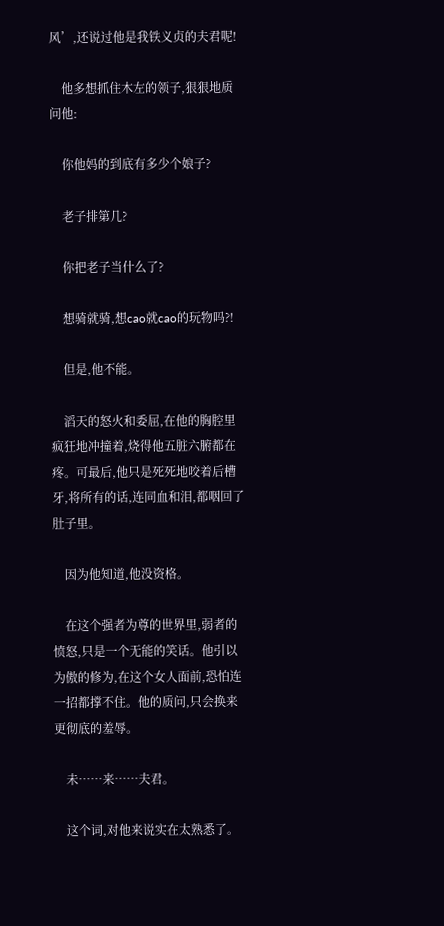风’,还说过他是我铁义贞的夫君呢!

    他多想抓住木左的领子,狠狠地质问他:

    你他妈的到底有多少个娘子?

    老子排第几?

    你把老子当什么了?

    想骑就骑,想cao就cao的玩物吗?!

    但是,他不能。

    滔天的怒火和委屈,在他的胸腔里疯狂地冲撞着,烧得他五脏六腑都在疼。可最后,他只是死死地咬着后槽牙,将所有的话,连同血和泪,都咽回了肚子里。

    因为他知道,他没资格。

    在这个强者为尊的世界里,弱者的愤怒,只是一个无能的笑话。他引以为傲的修为,在这个女人面前,恐怕连一招都撑不住。他的质问,只会换来更彻底的羞辱。

    未……来……夫君。

    这个词,对他来说实在太熟悉了。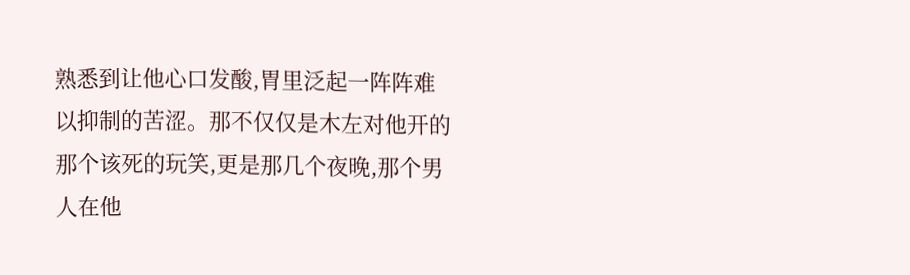熟悉到让他心口发酸,胃里泛起一阵阵难以抑制的苦涩。那不仅仅是木左对他开的那个该死的玩笑,更是那几个夜晚,那个男人在他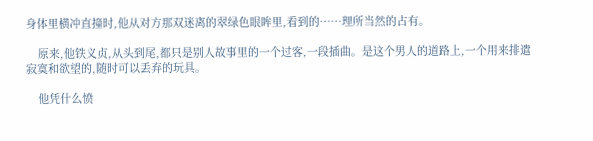身体里横冲直撞时,他从对方那双迷离的翠绿色眼眸里,看到的……理所当然的占有。

    原来,他铁义贞,从头到尾,都只是别人故事里的一个过客,一段插曲。是这个男人的道路上,一个用来排遣寂寞和欲望的,随时可以丢弃的玩具。

    他凭什么愤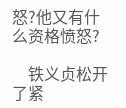怒?他又有什么资格愤怒?

    铁义贞松开了紧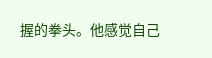握的拳头。他感觉自己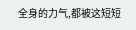全身的力气,都被这短短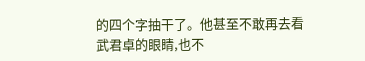的四个字抽干了。他甚至不敢再去看武君卓的眼睛,也不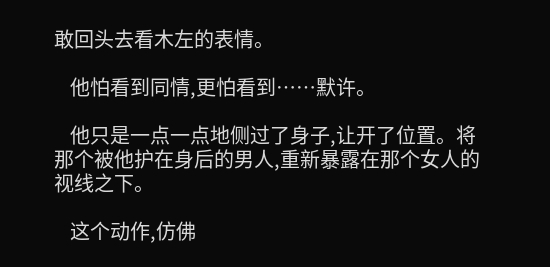敢回头去看木左的表情。

    他怕看到同情,更怕看到……默许。

    他只是一点一点地侧过了身子,让开了位置。将那个被他护在身后的男人,重新暴露在那个女人的视线之下。

    这个动作,仿佛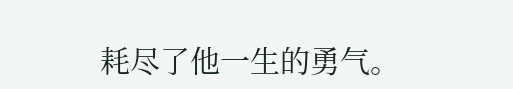耗尽了他一生的勇气。